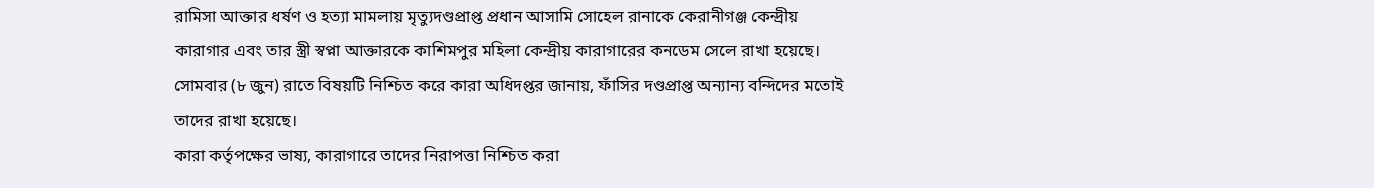রামিসা আক্তার ধর্ষণ ও হত্যা মামলায় মৃত্যুদণ্ডপ্রাপ্ত প্রধান আসামি সোহেল রানাকে কেরানীগঞ্জ কেন্দ্রীয় কারাগার এবং তার স্ত্রী স্বপ্না আক্তারকে কাশিমপুর মহিলা কেন্দ্রীয় কারাগারের কনডেম সেলে রাখা হয়েছে।
সোমবার (৮ জুন) রাতে বিষয়টি নিশ্চিত করে কারা অধিদপ্তর জানায়, ফাঁসির দণ্ডপ্রাপ্ত অন্যান্য বন্দিদের মতোই তাদের রাখা হয়েছে।
কারা কর্তৃপক্ষের ভাষ্য, কারাগারে তাদের নিরাপত্তা নিশ্চিত করা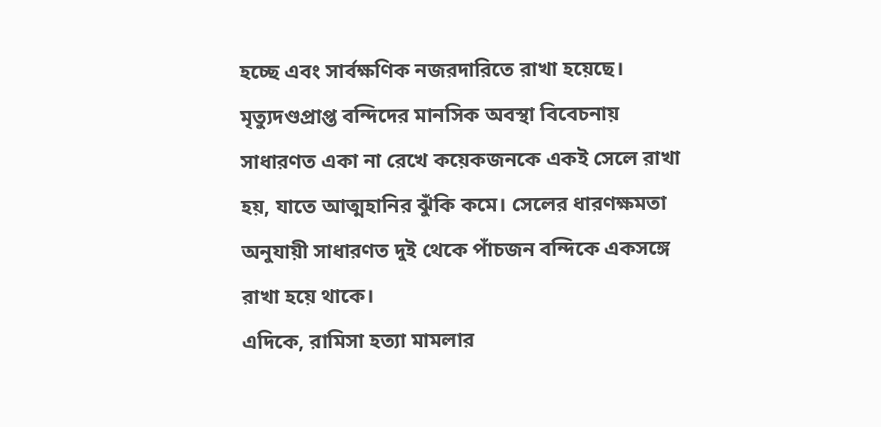হচ্ছে এবং সার্বক্ষণিক নজরদারিতে রাখা হয়েছে। মৃত্যুদণ্ডপ্রাপ্ত বন্দিদের মানসিক অবস্থা বিবেচনায় সাধারণত একা না রেখে কয়েকজনকে একই সেলে রাখা হয়, যাতে আত্মহানির ঝুঁকি কমে। সেলের ধারণক্ষমতা অনুযায়ী সাধারণত দুই থেকে পাঁচজন বন্দিকে একসঙ্গে রাখা হয়ে থাকে।
এদিকে, রামিসা হত্যা মামলার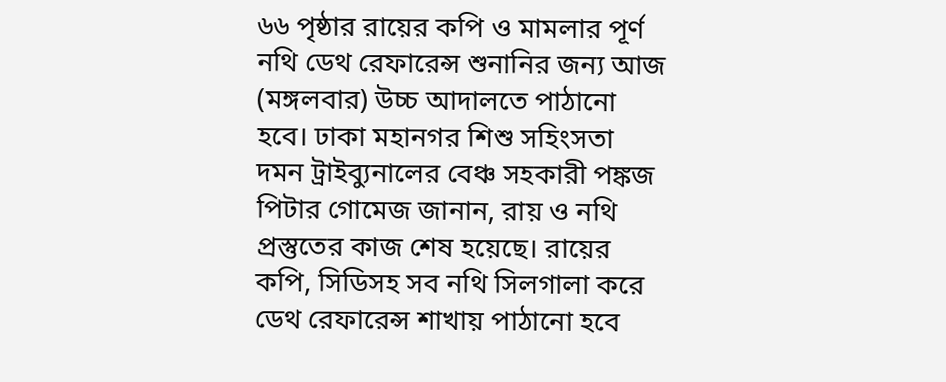৬৬ পৃষ্ঠার রায়ের কপি ও মামলার পূর্ণ নথি ডেথ রেফারেন্স শুনানির জন্য আজ (মঙ্গলবার) উচ্চ আদালতে পাঠানো হবে। ঢাকা মহানগর শিশু সহিংসতা দমন ট্রাইব্যুনালের বেঞ্চ সহকারী পঙ্কজ পিটার গোমেজ জানান, রায় ও নথি প্রস্তুতের কাজ শেষ হয়েছে। রায়ের কপি, সিডিসহ সব নথি সিলগালা করে ডেথ রেফারেন্স শাখায় পাঠানো হবে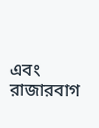এবং রাজারবাগ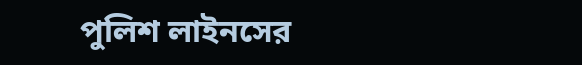পুলিশ লাইনসের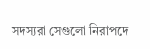সদস্যরা সেগুলো নিরাপদে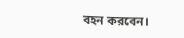বহন করবেন।